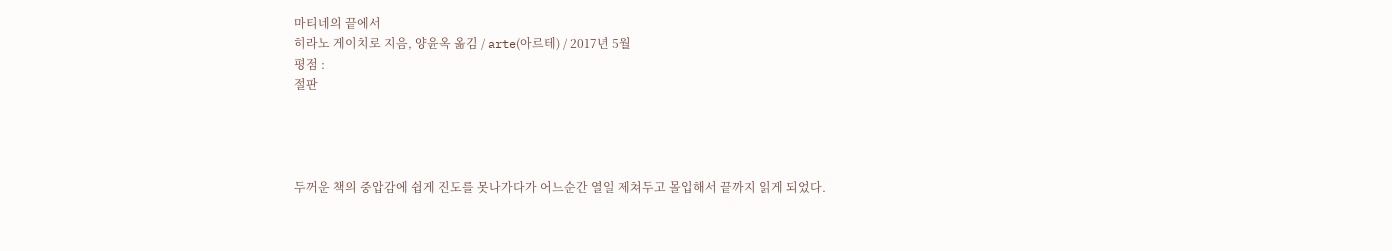마티네의 끝에서
히라노 게이치로 지음, 양윤옥 옮김 / arte(아르테) / 2017년 5월
평점 :
절판




두꺼운 책의 중압감에 쉽게 진도를 못나가다가 어느순간 열일 제쳐두고 몰입해서 끝까지 읽게 되었다.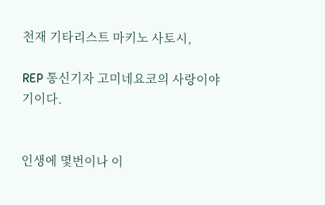천재 기타리스트 마키노 사토시,

REP 통신기자 고미네요코의 사랑이야기이다.


인생에 몇번이나 이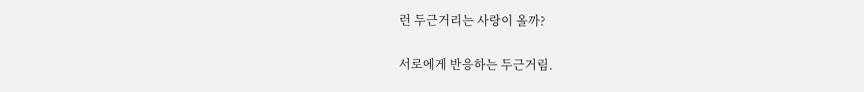런 두근거리는 사랑이 올까?

서로에게 반응하는 두근거림.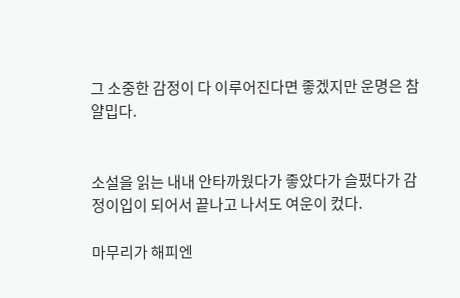그 소중한 감정이 다 이루어진다면 좋겠지만 운명은 참 얄밉다.


소설을 읽는 내내 안타까웠다가 좋았다가 슬펐다가 감정이입이 되어서 끝나고 나서도 여운이 컸다.

마무리가 해피엔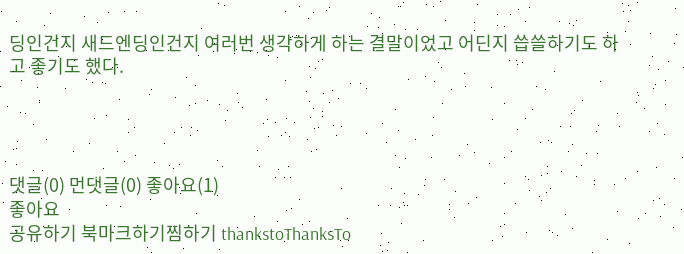딩인건지 새드엔딩인건지 여러번 생각하게 하는 결말이었고 어딘지 씁쓸하기도 하고 좋기도 했다.




댓글(0) 먼댓글(0) 좋아요(1)
좋아요
공유하기 북마크하기찜하기 thankstoThanksTo